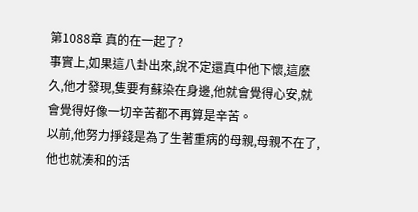第1088章 真的在一起了?
事實上,如果這八卦出來,說不定還真中他下懷,這麽久,他才發現,隻要有蘇染在身邊,他就會覺得心安,就會覺得好像一切辛苦都不再算是辛苦。
以前,他努力掙錢是為了生著重病的母親,母親不在了,他也就湊和的活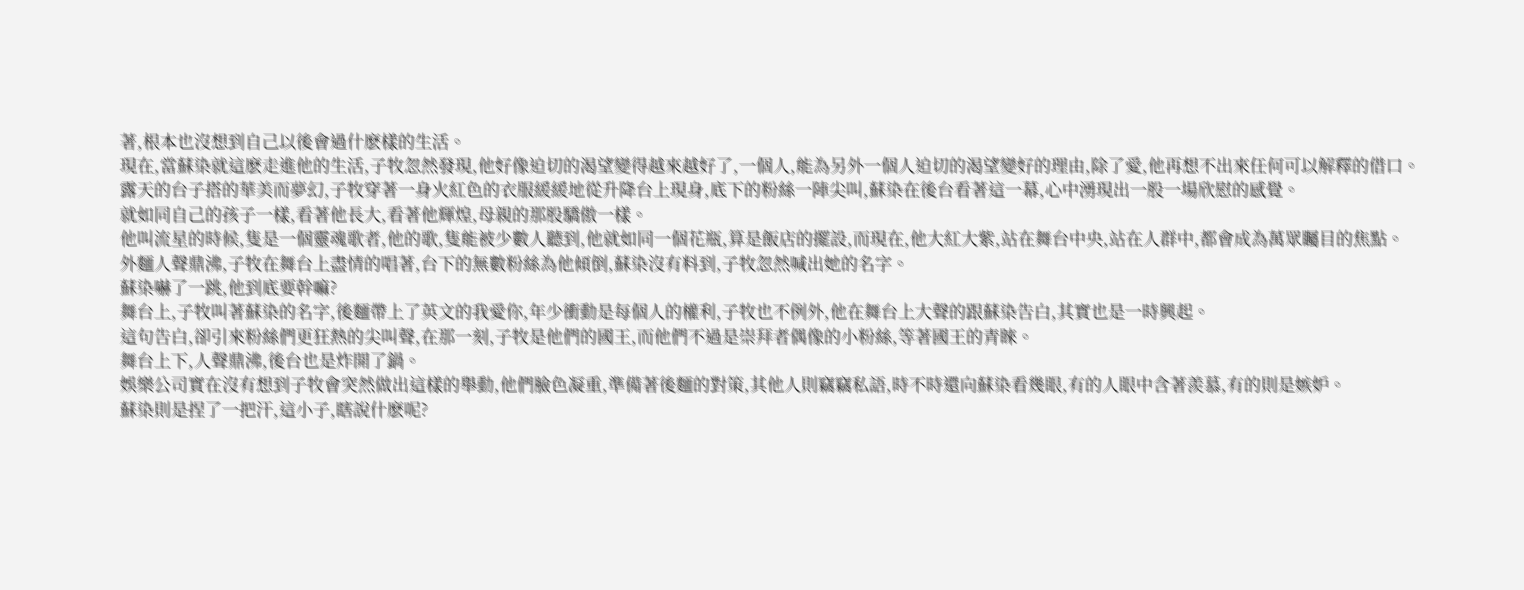著,根本也沒想到自己以後會過什麽樣的生活。
現在,當蘇染就這麽走進他的生活,子牧忽然發現,他好像迫切的渴望變得越來越好了,一個人,能為另外一個人迫切的渴望變好的理由,除了愛,他再想不出來任何可以解釋的借口。
露天的台子搭的華美而夢幻,子牧穿著一身火紅色的衣服緩緩地從升降台上現身,底下的粉絲一陣尖叫,蘇染在後台看著這一幕,心中湧現出一股一場欣慰的感覺。
就如同自己的孩子一樣,看著他長大,看著他輝煌,母親的那股驕傲一樣。
他叫流星的時候,隻是一個靈魂歌者,他的歌,隻能被少數人聽到,他就如同一個花瓶,算是飯店的擺設,而現在,他大紅大紫,站在舞台中央,站在人群中,都會成為萬眾矚目的焦點。
外麵人聲鼎沸,子牧在舞台上盡情的唱著,台下的無數粉絲為他傾倒,蘇染沒有料到,子牧忽然喊出她的名字。
蘇染嚇了一跳,他到底要幹嘛?
舞台上,子牧叫著蘇染的名字,後麵帶上了英文的我愛你,年少衝動是每個人的權利,子牧也不例外,他在舞台上大聲的跟蘇染告白,其實也是一時興起。
這句告白,卻引來粉絲們更狂熱的尖叫聲,在那一刻,子牧是他們的國王,而他們不過是崇拜者偶像的小粉絲,等著國王的青睞。
舞台上下,人聲鼎沸,後台也是炸開了鍋。
娛樂公司實在沒有想到子牧會突然做出這樣的舉動,他們臉色凝重,準備著後麵的對策,其他人則竊竊私語,時不時還向蘇染看幾眼,有的人眼中含著羨慕,有的則是嫉妒。
蘇染則是捏了一把汗,這小子,瞎說什麽呢?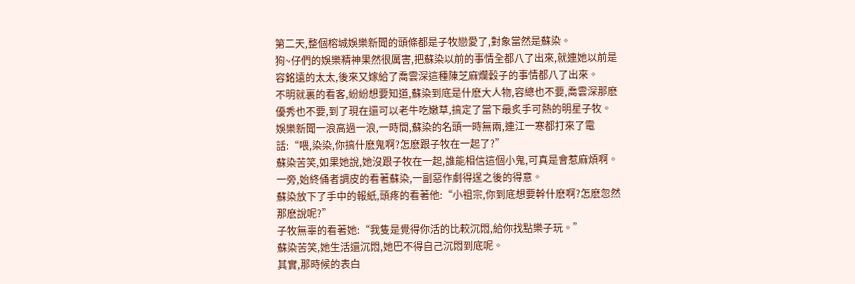第二天,整個榕城娛樂新聞的頭條都是子牧戀愛了,對象當然是蘇染。
狗~仔們的娛樂精神果然很厲害,把蘇染以前的事情全都八了出來,就連她以前是容銘遠的太太,後來又嫁給了喬雲深這種陳芝麻爛穀子的事情都八了出來。
不明就裏的看客,紛紛想要知道,蘇染到底是什麽大人物,容總也不要,喬雲深那麽優秀也不要,到了現在還可以老牛吃嫩草,搞定了當下最炙手可熱的明星子牧。
娛樂新聞一浪高過一浪,一時間,蘇染的名頭一時無兩,連江一寒都打來了電話:“喂,染染,你搞什麽鬼啊?怎麽跟子牧在一起了?”
蘇染苦笑,如果她說,她沒跟子牧在一起,誰能相信這個小鬼,可真是會惹麻煩啊。
一旁,始終俑者調皮的看著蘇染,一副惡作劇得逞之後的得意。
蘇染放下了手中的報紙,頭疼的看著他:“小祖宗,你到底想要幹什麽啊?怎麽忽然那麽說呢?”
子牧無辜的看著她:“我隻是覺得你活的比較沉悶,給你找點樂子玩。”
蘇染苦笑,她生活還沉悶,她巴不得自己沉悶到底呢。
其實,那時候的表白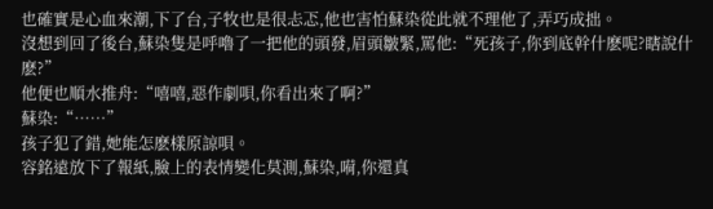也確實是心血來潮,下了台,子牧也是很忐忑,他也害怕蘇染從此就不理他了,弄巧成拙。
沒想到回了後台,蘇染隻是呼嚕了一把他的頭發,眉頭皺緊,罵他:“死孩子,你到底幹什麽呢?瞎說什麽?”
他便也順水推舟:“嘻嘻,惡作劇唄,你看出來了啊?”
蘇染:“……”
孩子犯了錯,她能怎麽樣原諒唄。
容銘遠放下了報紙,臉上的表情變化莫測,蘇染,嗬,你還真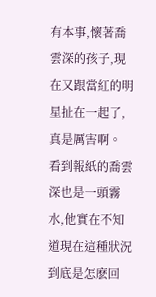有本事,懷著喬雲深的孩子,現在又跟當紅的明星扯在一起了,真是厲害啊。
看到報紙的喬雲深也是一頭霧水,他實在不知道現在這種狀況到底是怎麽回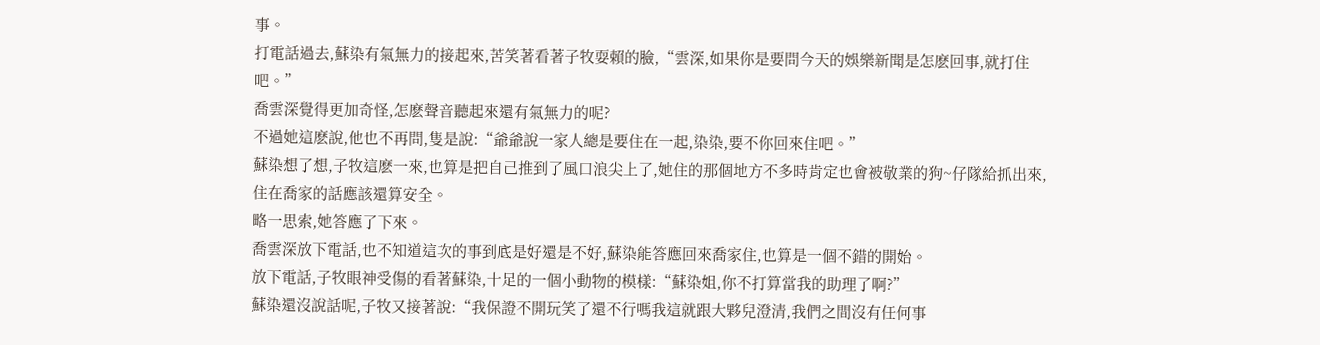事。
打電話過去,蘇染有氣無力的接起來,苦笑著看著子牧耍賴的臉,“雲深,如果你是要問今天的娛樂新聞是怎麽回事,就打住吧。”
喬雲深覺得更加奇怪,怎麽聲音聽起來還有氣無力的呢?
不過她這麽說,他也不再問,隻是說:“爺爺說一家人總是要住在一起,染染,要不你回來住吧。”
蘇染想了想,子牧這麽一來,也算是把自己推到了風口浪尖上了,她住的那個地方不多時肯定也會被敬業的狗~仔隊給抓出來,住在喬家的話應該還算安全。
略一思索,她答應了下來。
喬雲深放下電話,也不知道這次的事到底是好還是不好,蘇染能答應回來喬家住,也算是一個不錯的開始。
放下電話,子牧眼神受傷的看著蘇染,十足的一個小動物的模樣:“蘇染姐,你不打算當我的助理了啊?”
蘇染還沒說話呢,子牧又接著說:“我保證不開玩笑了還不行嗎我這就跟大夥兒澄清,我們之間沒有任何事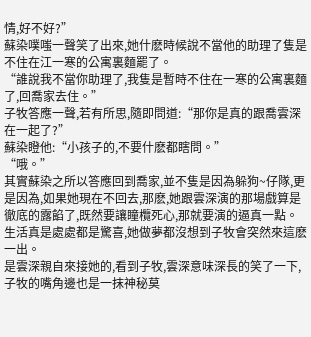情,好不好?”
蘇染噗嗤一聲笑了出來,她什麽時候說不當他的助理了隻是不住在江一寒的公寓裏麵罷了。
“誰說我不當你助理了,我隻是暫時不住在一寒的公寓裏麵了,回喬家去住。”
子牧答應一聲,若有所思,隨即問道:“那你是真的跟喬雲深在一起了?”
蘇染瞪他:“小孩子的,不要什麽都瞎問。”
“哦。”
其實蘇染之所以答應回到喬家,並不隻是因為躲狗~仔隊,更是因為,如果她現在不回去,那麽,她跟雲深演的那場戲算是徹底的露餡了,既然要讓瞳欖死心,那就要演的逼真一點。
生活真是處處都是驚喜,她做夢都沒想到子牧會突然來這麽一出。
是雲深親自來接她的,看到子牧,雲深意味深長的笑了一下,子牧的嘴角邊也是一抹神秘莫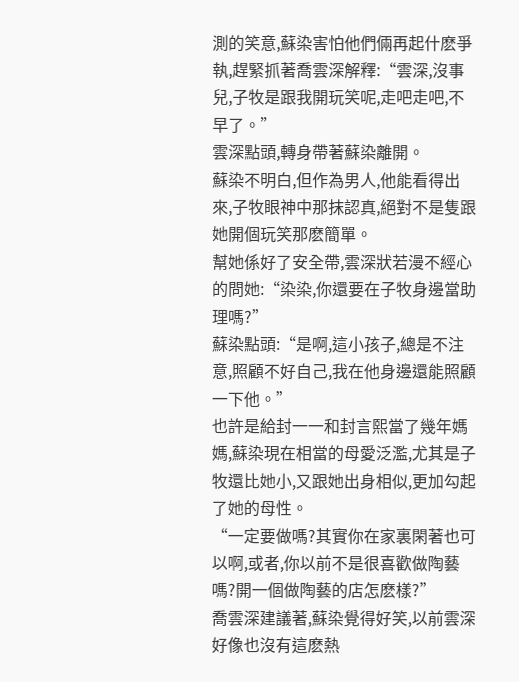測的笑意,蘇染害怕他們倆再起什麽爭執,趕緊抓著喬雲深解釋:“雲深,沒事兒,子牧是跟我開玩笑呢,走吧走吧,不早了。”
雲深點頭,轉身帶著蘇染離開。
蘇染不明白,但作為男人,他能看得出來,子牧眼神中那抹認真,絕對不是隻跟她開個玩笑那麽簡單。
幫她係好了安全帶,雲深狀若漫不經心的問她:“染染,你還要在子牧身邊當助理嗎?”
蘇染點頭:“是啊,這小孩子,總是不注意,照顧不好自己,我在他身邊還能照顧一下他。”
也許是給封一一和封言熙當了幾年媽媽,蘇染現在相當的母愛泛濫,尤其是子牧還比她小,又跟她出身相似,更加勾起了她的母性。
“一定要做嗎?其實你在家裏閑著也可以啊,或者,你以前不是很喜歡做陶藝嗎?開一個做陶藝的店怎麽樣?”
喬雲深建議著,蘇染覺得好笑,以前雲深好像也沒有這麽熱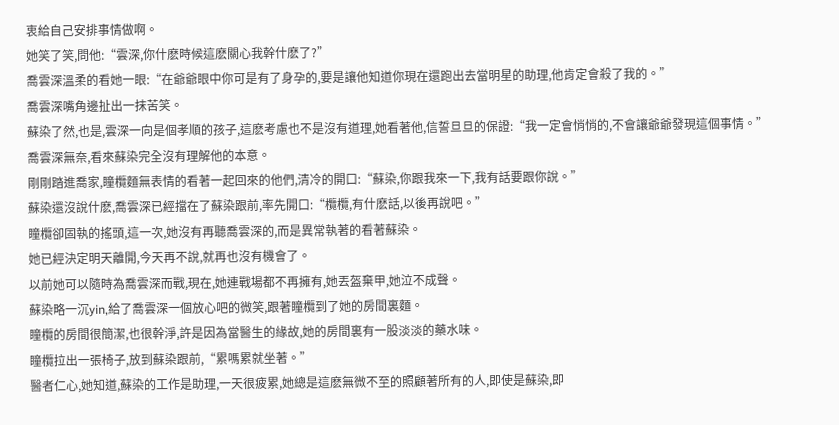衷給自己安排事情做啊。
她笑了笑,問他:“雲深,你什麽時候這麽關心我幹什麽了?”
喬雲深溫柔的看她一眼:“在爺爺眼中你可是有了身孕的,要是讓他知道你現在還跑出去當明星的助理,他肯定會殺了我的。”
喬雲深嘴角邊扯出一抹苦笑。
蘇染了然,也是,雲深一向是個孝順的孩子,這麽考慮也不是沒有道理,她看著他,信誓旦旦的保證:“我一定會悄悄的,不會讓爺爺發現這個事情。”
喬雲深無奈,看來蘇染完全沒有理解他的本意。
剛剛踏進喬家,瞳欖麵無表情的看著一起回來的他們,清冷的開口:“蘇染,你跟我來一下,我有話要跟你說。”
蘇染還沒說什麽,喬雲深已經擋在了蘇染跟前,率先開口:“欖欖,有什麽話,以後再說吧。”
瞳欖卻固執的搖頭,這一次,她沒有再聽喬雲深的,而是異常執著的看著蘇染。
她已經決定明天離開,今天再不說,就再也沒有機會了。
以前她可以隨時為喬雲深而戰,現在,她連戰場都不再擁有,她丟盔棄甲,她泣不成聲。
蘇染略一沉yin,給了喬雲深一個放心吧的微笑,跟著瞳欖到了她的房間裏麵。
瞳欖的房間很簡潔,也很幹淨,許是因為當醫生的緣故,她的房間裏有一股淡淡的藥水味。
瞳欖拉出一張椅子,放到蘇染跟前,“累嗎累就坐著。”
醫者仁心,她知道,蘇染的工作是助理,一天很疲累,她總是這麽無微不至的照顧著所有的人,即使是蘇染,即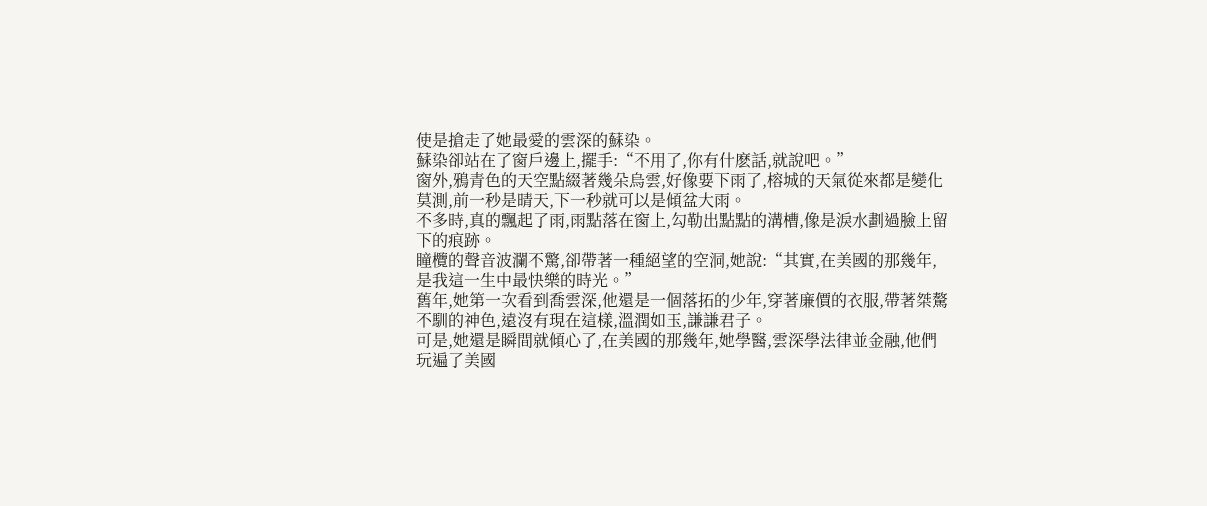使是搶走了她最愛的雲深的蘇染。
蘇染卻站在了窗戶邊上,擺手:“不用了,你有什麽話,就說吧。”
窗外,鴉青色的天空點綴著幾朵烏雲,好像要下雨了,榕城的天氣從來都是變化莫測,前一秒是晴天,下一秒就可以是傾盆大雨。
不多時,真的飄起了雨,雨點落在窗上,勾勒出點點的溝槽,像是淚水劃過臉上留下的痕跡。
瞳欖的聲音波瀾不驚,卻帶著一種絕望的空洞,她說:“其實,在美國的那幾年,是我這一生中最快樂的時光。”
舊年,她第一次看到喬雲深,他還是一個落拓的少年,穿著廉價的衣服,帶著桀驁不馴的神色,遠沒有現在這樣,溫潤如玉,謙謙君子。
可是,她還是瞬間就傾心了,在美國的那幾年,她學醫,雲深學法律並金融,他們玩遍了美國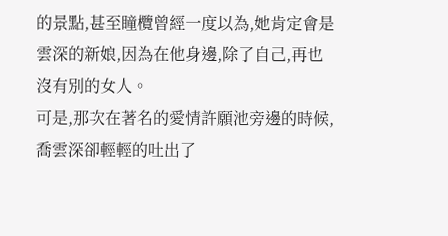的景點,甚至瞳欖曾經一度以為,她肯定會是雲深的新娘,因為在他身邊,除了自己,再也沒有別的女人。
可是,那次在著名的愛情許願池旁邊的時候,喬雲深卻輕輕的吐出了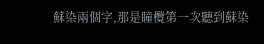蘇染兩個字,那是瞳欖第一次聽到蘇染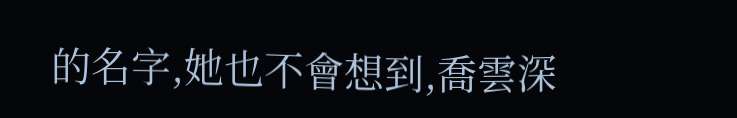的名字,她也不會想到,喬雲深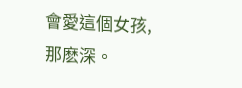會愛這個女孩,那麽深。